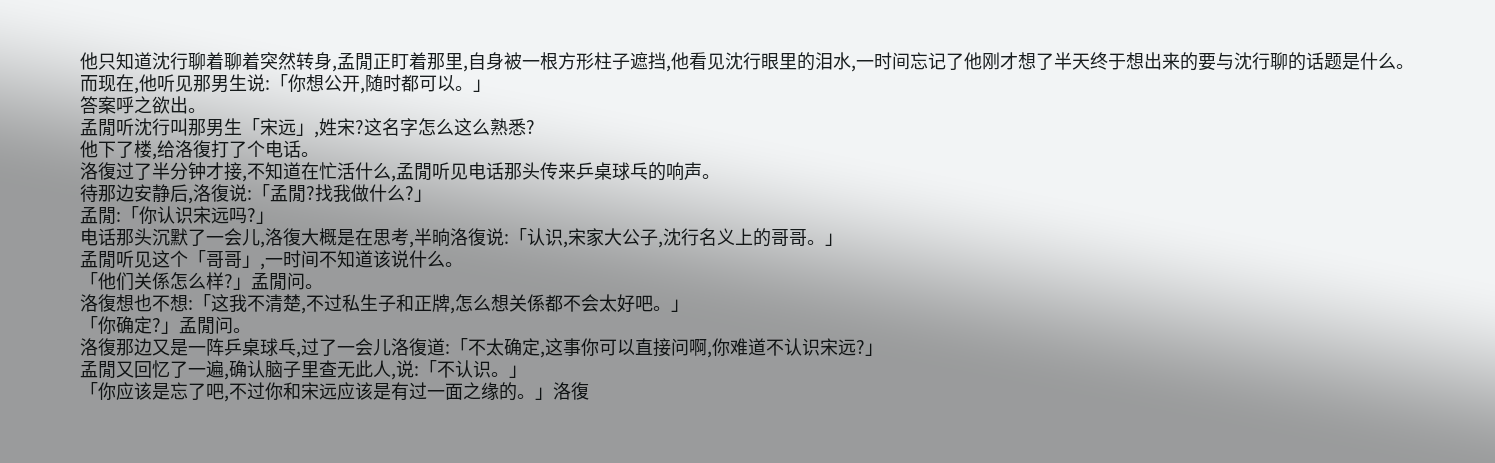他只知道沈行聊着聊着突然转身,孟閒正盯着那里,自身被一根方形柱子遮挡,他看见沈行眼里的泪水,一时间忘记了他刚才想了半天终于想出来的要与沈行聊的话题是什么。
而现在,他听见那男生说:「你想公开,随时都可以。」
答案呼之欲出。
孟閒听沈行叫那男生「宋远」,姓宋?这名字怎么这么熟悉?
他下了楼,给洛復打了个电话。
洛復过了半分钟才接,不知道在忙活什么,孟閒听见电话那头传来乒桌球乓的响声。
待那边安静后,洛復说:「孟閒?找我做什么?」
孟閒:「你认识宋远吗?」
电话那头沉默了一会儿,洛復大概是在思考,半晌洛復说:「认识,宋家大公子,沈行名义上的哥哥。」
孟閒听见这个「哥哥」,一时间不知道该说什么。
「他们关係怎么样?」孟閒问。
洛復想也不想:「这我不清楚,不过私生子和正牌,怎么想关係都不会太好吧。」
「你确定?」孟閒问。
洛復那边又是一阵乒桌球乓,过了一会儿洛復道:「不太确定,这事你可以直接问啊,你难道不认识宋远?」
孟閒又回忆了一遍,确认脑子里查无此人,说:「不认识。」
「你应该是忘了吧,不过你和宋远应该是有过一面之缘的。」洛復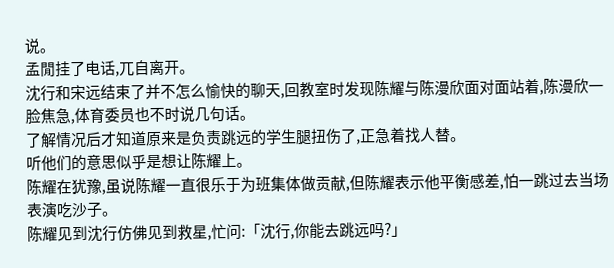说。
孟閒挂了电话,兀自离开。
沈行和宋远结束了并不怎么愉快的聊天,回教室时发现陈耀与陈漫欣面对面站着,陈漫欣一脸焦急,体育委员也不时说几句话。
了解情况后才知道原来是负责跳远的学生腿扭伤了,正急着找人替。
听他们的意思似乎是想让陈耀上。
陈耀在犹豫,虽说陈耀一直很乐于为班集体做贡献,但陈耀表示他平衡感差,怕一跳过去当场表演吃沙子。
陈耀见到沈行仿佛见到救星,忙问:「沈行,你能去跳远吗?」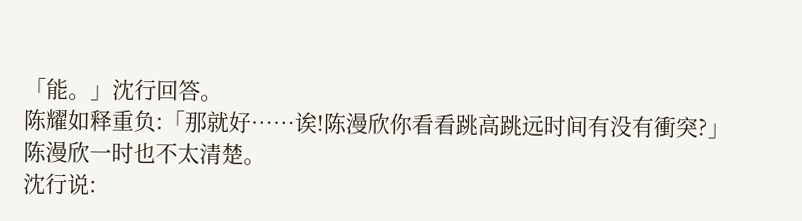「能。」沈行回答。
陈耀如释重负:「那就好……诶!陈漫欣你看看跳高跳远时间有没有衝突?」
陈漫欣一时也不太清楚。
沈行说: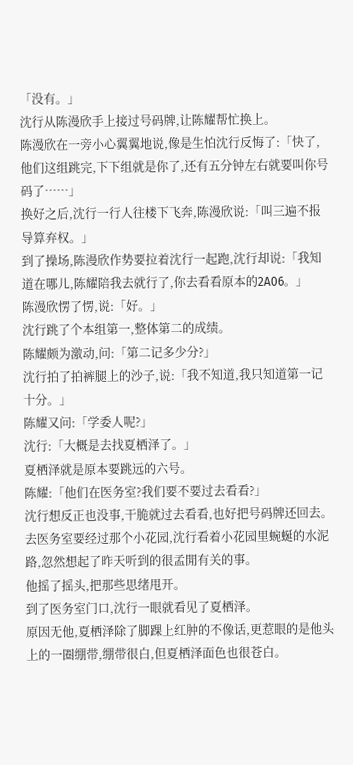「没有。」
沈行从陈漫欣手上接过号码牌,让陈耀帮忙换上。
陈漫欣在一旁小心翼翼地说,像是生怕沈行反悔了:「快了,他们这组跳完,下下组就是你了,还有五分钟左右就要叫你号码了……」
换好之后,沈行一行人往楼下飞奔,陈漫欣说:「叫三遍不报导算弃权。」
到了操场,陈漫欣作势要拉着沈行一起跑,沈行却说:「我知道在哪儿,陈耀陪我去就行了,你去看看原本的2A06。」
陈漫欣愣了愣,说:「好。」
沈行跳了个本组第一,整体第二的成绩。
陈耀颇为激动,问:「第二记多少分?」
沈行拍了拍裤腿上的沙子,说:「我不知道,我只知道第一记十分。」
陈耀又问:「学委人呢?」
沈行:「大概是去找夏栖泽了。」
夏栖泽就是原本要跳远的六号。
陈耀:「他们在医务室?我们要不要过去看看?」
沈行想反正也没事,干脆就过去看看,也好把号码牌还回去。
去医务室要经过那个小花园,沈行看着小花园里蜿蜒的水泥路,忽然想起了昨天听到的很孟閒有关的事。
他摇了摇头,把那些思绪甩开。
到了医务室门口,沈行一眼就看见了夏栖泽。
原因无他,夏栖泽除了脚踝上红肿的不像话,更惹眼的是他头上的一圈绷带,绷带很白,但夏栖泽面色也很苍白。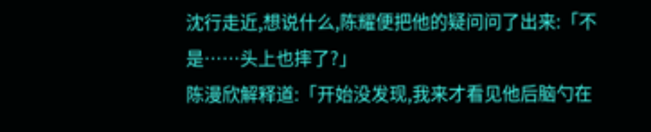沈行走近,想说什么,陈耀便把他的疑问问了出来:「不是……头上也摔了?」
陈漫欣解释道:「开始没发现,我来才看见他后脑勺在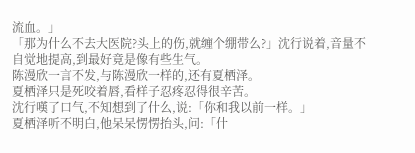流血。」
「那为什么不去大医院?头上的伤,就缠个绷带么?」沈行说着,音量不自觉地提高,到最好竟是像有些生气。
陈漫欣一言不发,与陈漫欣一样的,还有夏栖泽。
夏栖泽只是死咬着唇,看样子忍疼忍得很辛苦。
沈行嘆了口气,不知想到了什么,说:「你和我以前一样。」
夏栖泽听不明白,他呆呆愣愣抬头,问:「什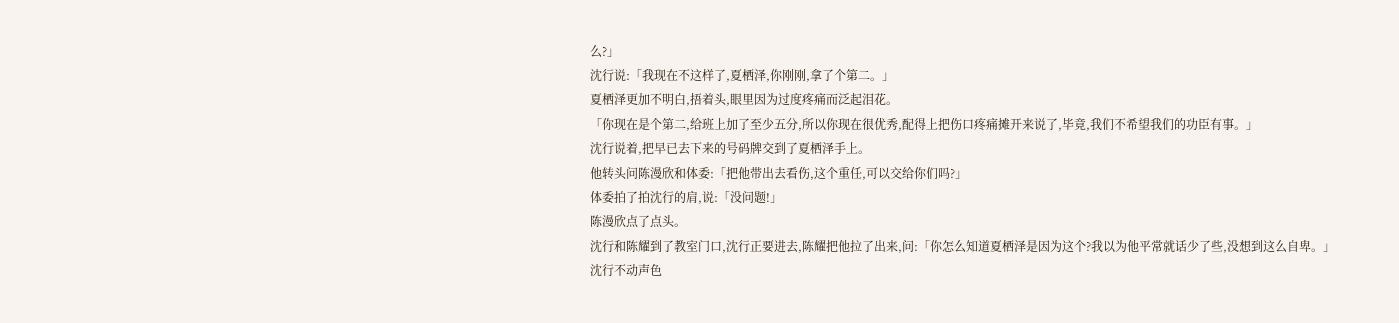么?」
沈行说:「我现在不这样了,夏栖泽,你刚刚,拿了个第二。」
夏栖泽更加不明白,捂着头,眼里因为过度疼痛而泛起泪花。
「你现在是个第二,给班上加了至少五分,所以你现在很优秀,配得上把伤口疼痛摊开来说了,毕竟,我们不希望我们的功臣有事。」
沈行说着,把早已去下来的号码牌交到了夏栖泽手上。
他转头问陈漫欣和体委:「把他带出去看伤,这个重任,可以交给你们吗?」
体委拍了拍沈行的肩,说:「没问题!」
陈漫欣点了点头。
沈行和陈耀到了教室门口,沈行正要进去,陈耀把他拉了出来,问:「你怎么知道夏栖泽是因为这个?我以为他平常就话少了些,没想到这么自卑。」
沈行不动声色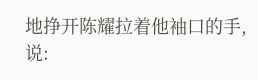地挣开陈耀拉着他袖口的手,说: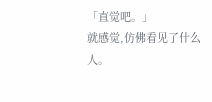「直觉吧。」
就感觉,仿佛看见了什么人。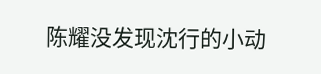陈耀没发现沈行的小动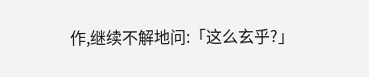作,继续不解地问:「这么玄乎?」